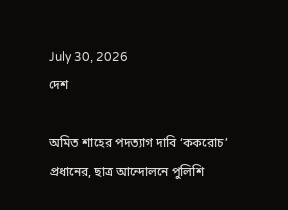July 30, 2026
দেশ

অমিত শাহের পদত্যাগ দাবি ‘ককরোচ’ প্রধানের, ছাত্র আন্দোলনে পুলিশি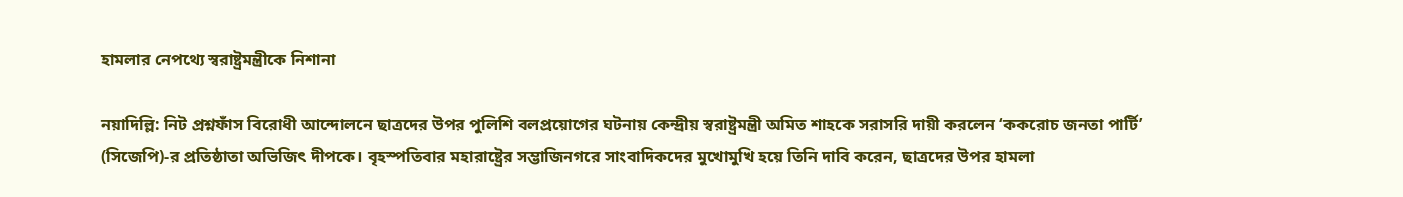হামলার নেপথ্যে স্বরাষ্ট্রমন্ত্রীকে নিশানা

নয়াদিল্লি: নিট প্রশ্নফাঁস বিরোধী আন্দোলনে ছাত্রদের উপর পুলিশি বলপ্রয়োগের ঘটনায় কেন্দ্রীয় স্বরাষ্ট্রমন্ত্রী অমিত শাহকে সরাসরি দায়ী করলেন ‘ককরোচ জনতা পার্টি’ (সিজেপি)-র প্রতিষ্ঠাতা অভিজিৎ দীপকে। বৃহস্পতিবার মহারাষ্ট্রের সম্ভাজিনগরে সাংবাদিকদের মুখোমুখি হয়ে তিনি দাবি করেন, ছাত্রদের উপর হামলা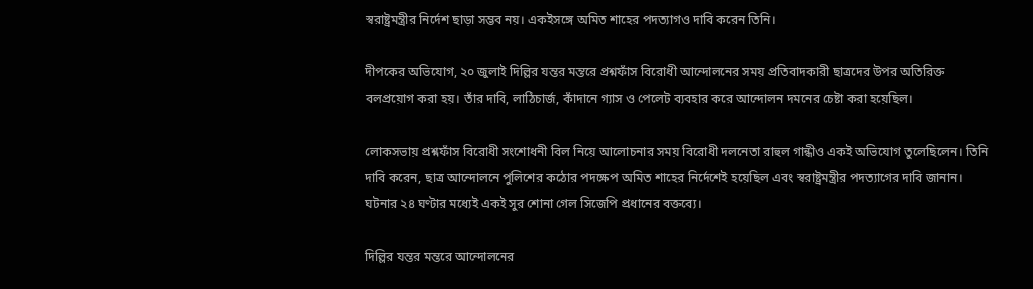স্বরাষ্ট্রমন্ত্রীর নির্দেশ ছাড়া সম্ভব নয়। একইসঙ্গে অমিত শাহের পদত্যাগও দাবি করেন তিনি।

দীপকের অভিযোগ, ২০ জুলাই দিল্লির যন্তর মন্তরে প্রশ্নফাঁস বিরোধী আন্দোলনের সময় প্রতিবাদকারী ছাত্রদের উপর অতিরিক্ত বলপ্রয়োগ করা হয়। তাঁর দাবি, লাঠিচার্জ, কাঁদানে গ্যাস ও পেলেট ব্যবহার করে আন্দোলন দমনের চেষ্টা করা হয়েছিল।

লোকসভায় প্রশ্নফাঁস বিরোধী সংশোধনী বিল নিয়ে আলোচনার সময় বিরোধী দলনেতা রাহুল গান্ধীও একই অভিযোগ তুলেছিলেন। তিনি দাবি করেন, ছাত্র আন্দোলনে পুলিশের কঠোর পদক্ষেপ অমিত শাহের নির্দেশেই হয়েছিল এবং স্বরাষ্ট্রমন্ত্রীর পদত্যাগের দাবি জানান। ঘটনার ২৪ ঘণ্টার মধ্যেই একই সুর শোনা গেল সিজেপি প্রধানের বক্তব্যে।

দিল্লির যন্তর মন্তরে আন্দোলনের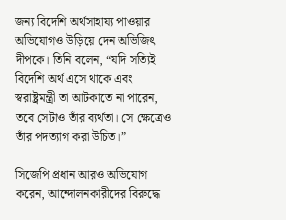জন্য বিদেশি অর্থসাহায্য পাওয়ার অভিযোগও উড়িয়ে দেন অভিজিৎ দীপকে। তিনি বলেন, “যদি সত্যিই বিদেশি অর্থ এসে থাকে এবং স্বরাষ্ট্রমন্ত্রী তা আটকাতে না পারেন, তবে সেটাও তাঁর ব্যর্থতা। সে ক্ষেত্রেও তাঁর পদত্যাগ করা উচিত।”

সিজেপি প্রধান আরও অভিযোগ করেন, আন্দোলনকারীদের বিরুদ্ধে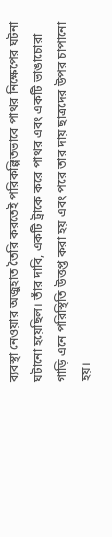ব্যবস্থা নেওয়ার অজুহাত তৈরি করতেই পরিকল্পিতভাবে পাথর নিক্ষেপের ঘটনা ঘটানো হয়েছিল। তাঁর দাবি, একটি ট্রাকে করে পাথর এবং একটি ভাঙাচোরা গাড়ি এনে পরিস্থিতি উত্তপ্ত করা হয় এবং পরে তার দায় ছাত্রদের উপর চাপানো হয়।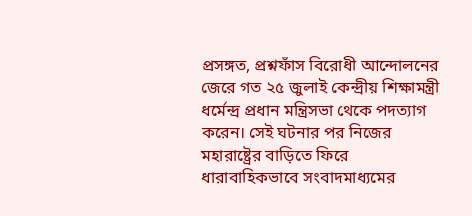প্রসঙ্গত, প্রশ্নফাঁস বিরোধী আন্দোলনের জেরে গত ২৫ জুলাই কেন্দ্রীয় শিক্ষামন্ত্রী ধর্মেন্দ্র প্রধান মন্ত্রিসভা থেকে পদত্যাগ করেন। সেই ঘটনার পর নিজের মহারাষ্ট্রের বাড়িতে ফিরে ধারাবাহিকভাবে সংবাদমাধ্যমের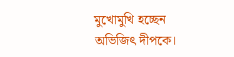মুখোমুখি হচ্ছেন অভিজিৎ দীপকে।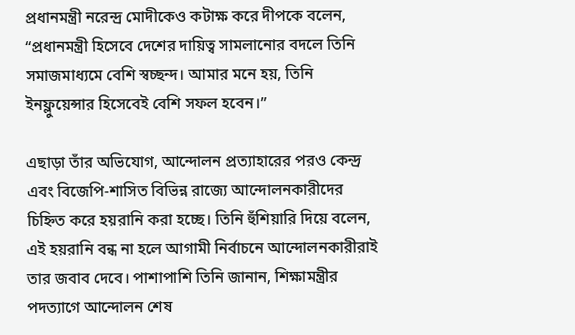প্রধানমন্ত্রী নরেন্দ্র মোদীকেও কটাক্ষ করে দীপকে বলেন, “প্রধানমন্ত্রী হিসেবে দেশের দায়িত্ব সামলানোর বদলে তিনি সমাজমাধ্যমে বেশি স্বচ্ছন্দ। আমার মনে হয়, তিনি ইনফ্লুয়েন্সার হিসেবেই বেশি সফল হবেন।”

এছাড়া তাঁর অভিযোগ, আন্দোলন প্রত্যাহারের পরও কেন্দ্র এবং বিজেপি-শাসিত বিভিন্ন রাজ্যে আন্দোলনকারীদের চিহ্নিত করে হয়রানি করা হচ্ছে। তিনি হুঁশিয়ারি দিয়ে বলেন, এই হয়রানি বন্ধ না হলে আগামী নির্বাচনে আন্দোলনকারীরাই তার জবাব দেবে। পাশাপাশি তিনি জানান, শিক্ষামন্ত্রীর পদত্যাগে আন্দোলন শেষ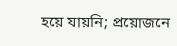হয়ে যায়নি; প্রয়োজনে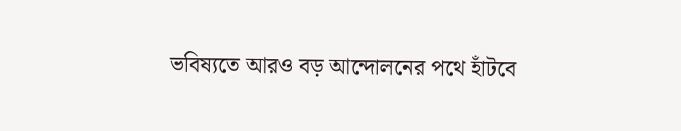ভবিষ্যতে আরও বড় আন্দোলনের পথে হাঁটবে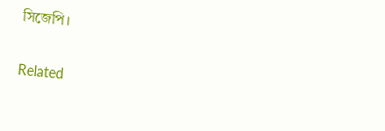সিজেপি।

Related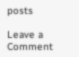posts

Leave a Comment